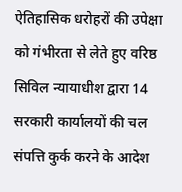ऐतिहासिक धरोहरों की उपेक्षा को गंभीरता से लेते हुए वरिष्ठ सिविल न्यायाधीश द्वारा 14 सरकारी कार्यालयों की चल संपत्ति कुर्क करने के आदेश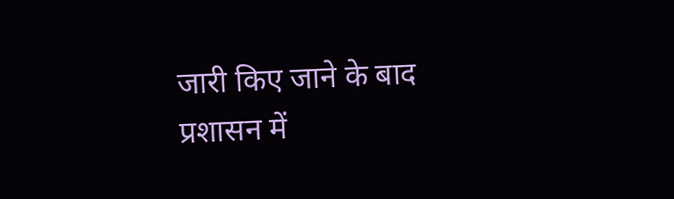जारी किए जाने के बाद प्रशासन में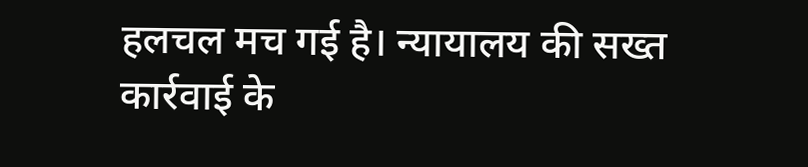हलचल मच गई है। न्यायालय की सख्त कार्रवाई के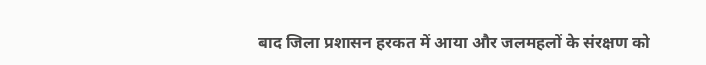बाद जिला प्रशासन हरकत में आया और जलमहलों के संरक्षण को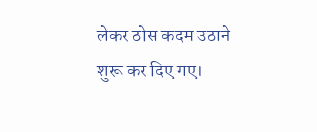लेकर ठोस कदम उठाने शुरू कर दिए गए।